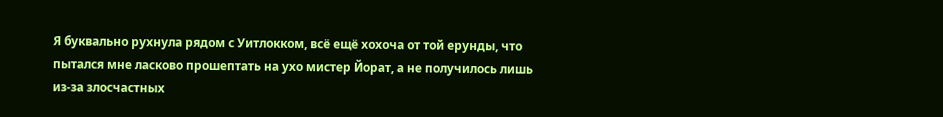Я буквально рухнула рядом с Уитлокком, всё ещё хохоча от той ерунды, что пытался мне ласково прошептать на ухо мистер Йорат, а не получилось лишь из-за злосчастных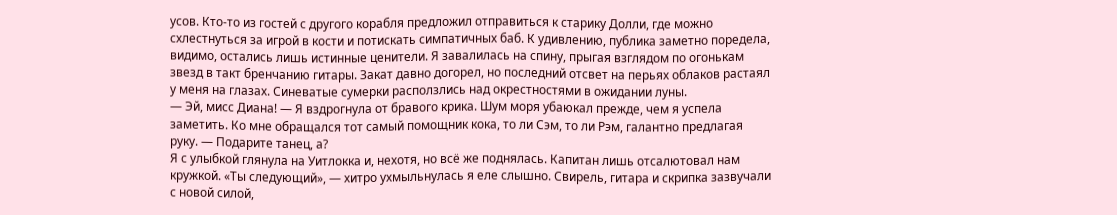усов. Кто-то из гостей с другого корабля предложил отправиться к старику Долли, где можно схлестнуться за игрой в кости и потискать симпатичных баб. К удивлению, публика заметно поредела, видимо, остались лишь истинные ценители. Я завалилась на спину, прыгая взглядом по огонькам звезд в такт бренчанию гитары. Закат давно догорел, но последний отсвет на перьях облаков растаял у меня на глазах. Синеватые сумерки расползлись над окрестностями в ожидании луны.
— Эй, мисс Диана! — Я вздрогнула от бравого крика. Шум моря убаюкал прежде, чем я успела заметить. Ко мне обращался тот самый помощник кока, то ли Сэм, то ли Рэм, галантно предлагая руку. — Подарите танец, а?
Я с улыбкой глянула на Уитлокка и, нехотя, но всё же поднялась. Капитан лишь отсалютовал нам кружкой. «Ты следующий», — хитро ухмыльнулась я еле слышно. Свирель, гитара и скрипка зазвучали с новой силой,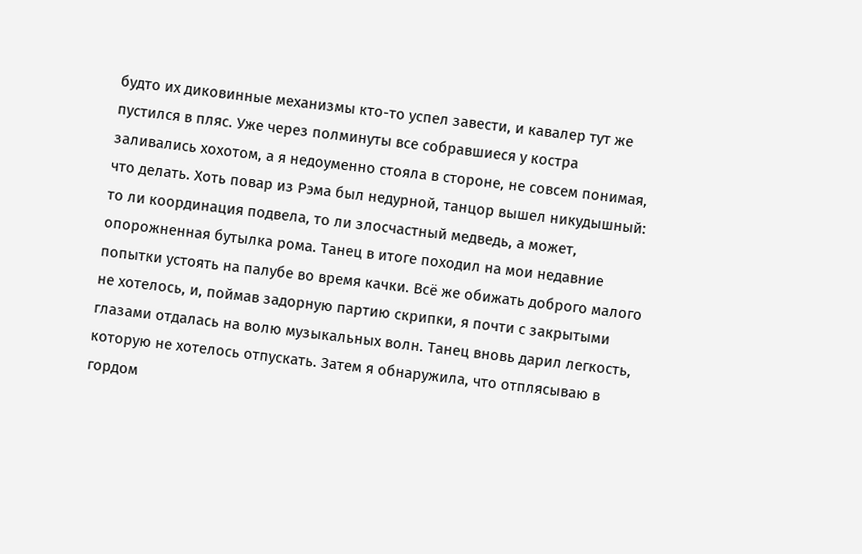будто их диковинные механизмы кто-то успел завести, и кавалер тут же пустился в пляс. Уже через полминуты все собравшиеся у костра заливались хохотом, а я недоуменно стояла в стороне, не совсем понимая, что делать. Хоть повар из Рэма был недурной, танцор вышел никудышный: то ли координация подвела, то ли злосчастный медведь, а может, опорожненная бутылка рома. Танец в итоге походил на мои недавние попытки устоять на палубе во время качки. Всё же обижать доброго малого не хотелось, и, поймав задорную партию скрипки, я почти с закрытыми глазами отдалась на волю музыкальных волн. Танец вновь дарил легкость, которую не хотелось отпускать. Затем я обнаружила, что отплясываю в гордом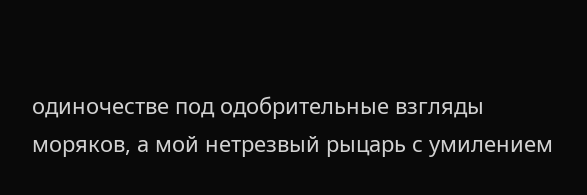одиночестве под одобрительные взгляды моряков, а мой нетрезвый рыцарь с умилением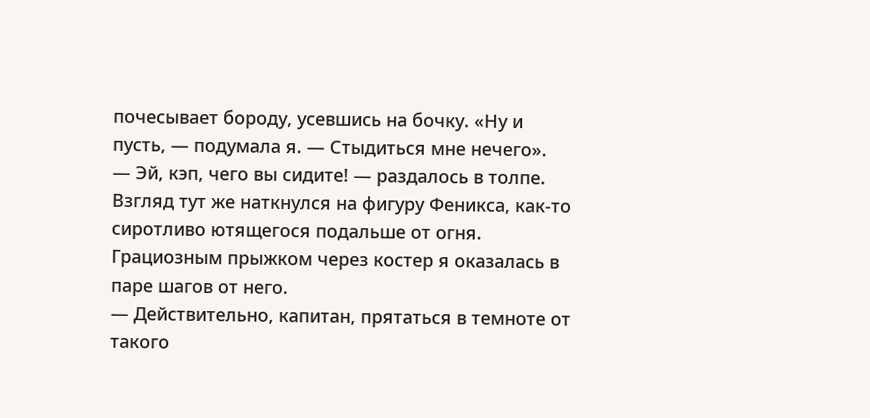почесывает бороду, усевшись на бочку. «Ну и пусть, — подумала я. — Стыдиться мне нечего».
— Эй, кэп, чего вы сидите! — раздалось в толпе. Взгляд тут же наткнулся на фигуру Феникса, как-то сиротливо ютящегося подальше от огня. Грациозным прыжком через костер я оказалась в паре шагов от него.
— Действительно, капитан, прятаться в темноте от такого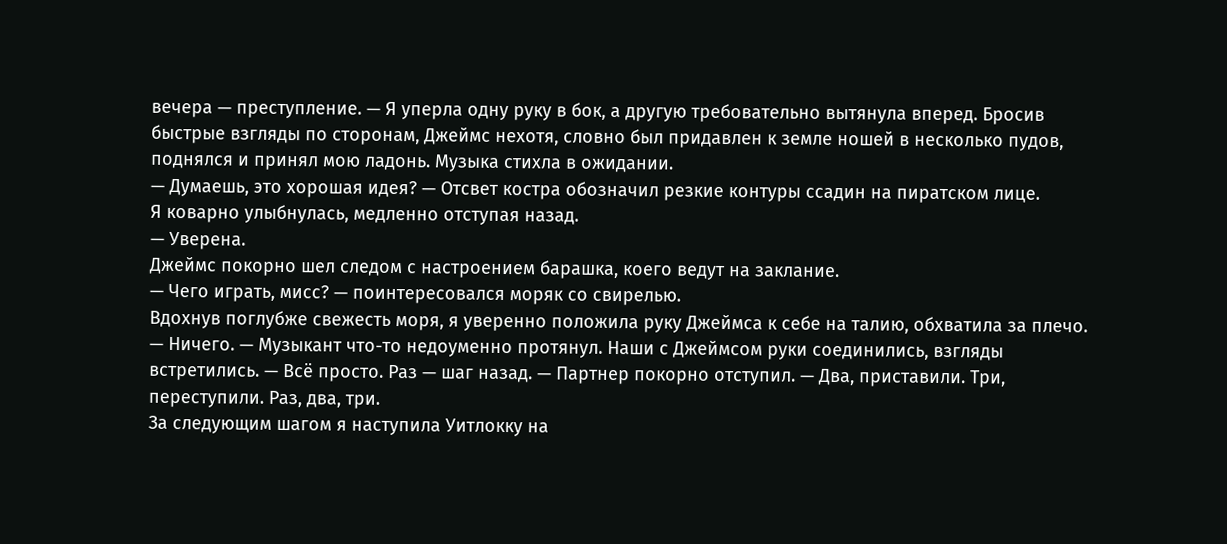вечера — преступление. — Я уперла одну руку в бок, а другую требовательно вытянула вперед. Бросив быстрые взгляды по сторонам, Джеймс нехотя, словно был придавлен к земле ношей в несколько пудов, поднялся и принял мою ладонь. Музыка стихла в ожидании.
— Думаешь, это хорошая идея? — Отсвет костра обозначил резкие контуры ссадин на пиратском лице.
Я коварно улыбнулась, медленно отступая назад.
— Уверена.
Джеймс покорно шел следом с настроением барашка, коего ведут на заклание.
— Чего играть, мисс? — поинтересовался моряк со свирелью.
Вдохнув поглубже свежесть моря, я уверенно положила руку Джеймса к себе на талию, обхватила за плечо.
— Ничего. — Музыкант что-то недоуменно протянул. Наши с Джеймсом руки соединились, взгляды встретились. — Всё просто. Раз — шаг назад. — Партнер покорно отступил. — Два, приставили. Три, переступили. Раз, два, три.
За следующим шагом я наступила Уитлокку на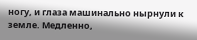ногу, и глаза машинально нырнули к земле. Медленно,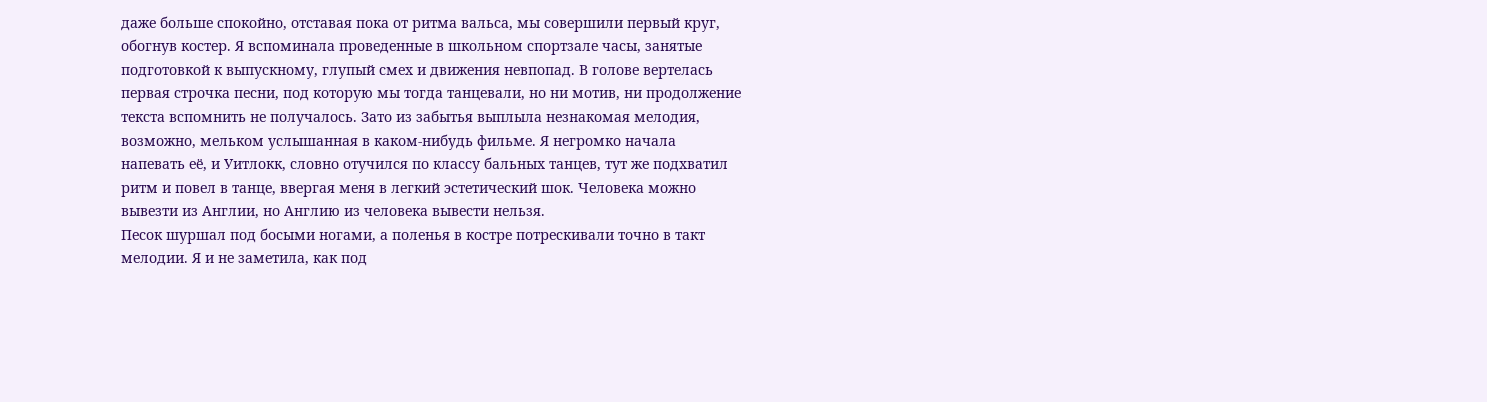даже больше спокойно, отставая пока от ритма вальса, мы совершили первый круг, обогнув костер. Я вспоминала проведенные в школьном спортзале часы, занятые подготовкой к выпускному, глупый смех и движения невпопад. В голове вертелась первая строчка песни, под которую мы тогда танцевали, но ни мотив, ни продолжение текста вспомнить не получалось. Зато из забытья выплыла незнакомая мелодия, возможно, мельком услышанная в каком-нибудь фильме. Я негромко начала напевать её, и Уитлокк, словно отучился по классу бальных танцев, тут же подхватил ритм и повел в танце, ввергая меня в легкий эстетический шок. Человека можно вывезти из Англии, но Англию из человека вывести нельзя.
Песок шуршал под босыми ногами, а поленья в костре потрескивали точно в такт мелодии. Я и не заметила, как под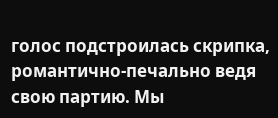голос подстроилась скрипка, романтично-печально ведя свою партию. Мы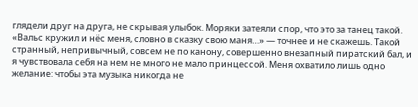глядели друг на друга, не скрывая улыбок. Моряки затеяли спор, что это за танец такой. «Вальс кружил и нёс меня, словно в сказку свою маня…» — точнее и не скажешь. Такой странный, непривычный, совсем не по канону, совершенно внезапный пиратский бал, и я чувствовала себя на нем не много не мало принцессой. Меня охватило лишь одно желание: чтобы эта музыка никогда не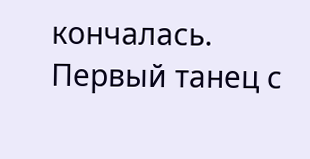кончалась. Первый танец с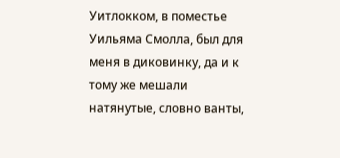Уитлокком, в поместье Уильяма Смолла, был для меня в диковинку, да и к тому же мешали натянутые, словно ванты,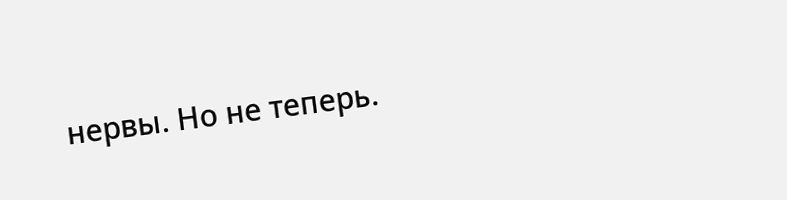нервы. Но не теперь.